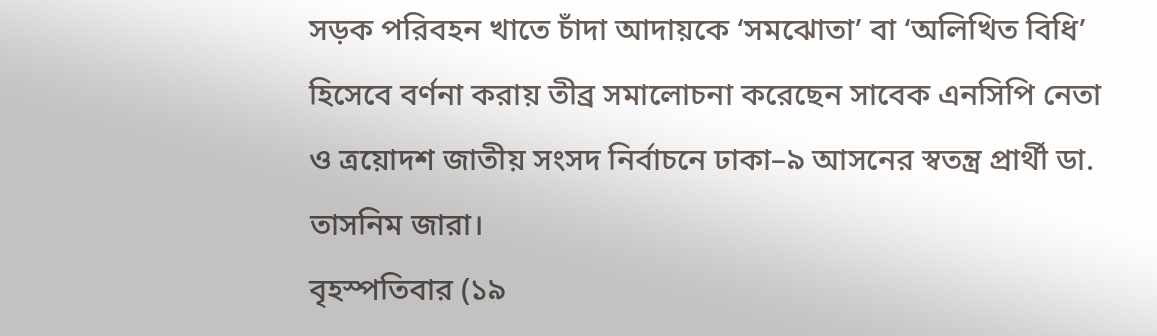সড়ক পরিবহন খাতে চাঁদা আদায়কে ‘সমঝোতা’ বা ‘অলিখিত বিধি’ হিসেবে বর্ণনা করায় তীব্র সমালোচনা করেছেন সাবেক এনসিপি নেতা ও ত্রয়োদশ জাতীয় সংসদ নির্বাচনে ঢাকা–৯ আসনের স্বতন্ত্র প্রার্থী ডা. তাসনিম জারা।
বৃহস্পতিবার (১৯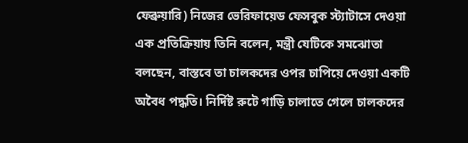ফেব্রুয়ারি) নিজের ভেরিফায়েড ফেসবুক স্ট্যাটাসে দেওয়া এক প্রতিক্রিয়ায় তিনি বলেন, মন্ত্রী যেটিকে সমঝোতা বলছেন, বাস্তবে তা চালকদের ওপর চাপিয়ে দেওয়া একটি অবৈধ পদ্ধতি। নির্দিষ্ট রুটে গাড়ি চালাতে গেলে চালকদের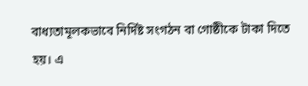বাধ্যতামূলকভাবে নির্দিষ্ট সংগঠন বা গোষ্ঠীকে টাকা দিতে হয়। এ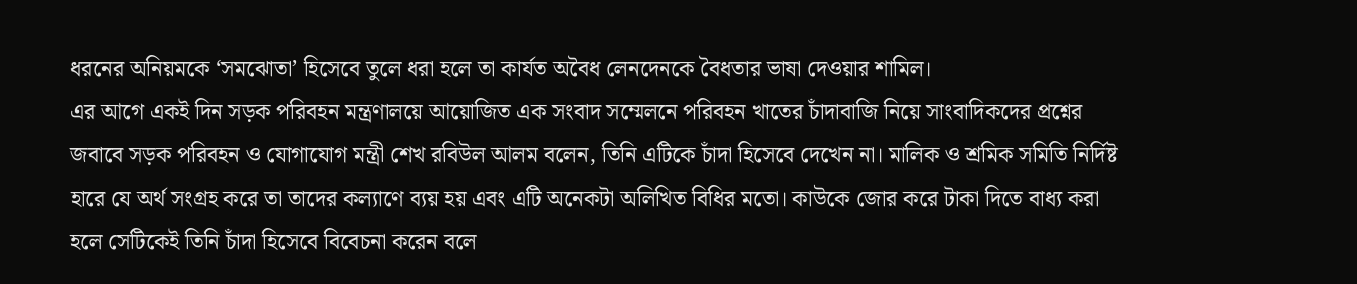ধরনের অনিয়মকে ‘সমঝোতা’ হিসেবে তুলে ধরা হলে তা কার্যত অবৈধ লেনদেনকে বৈধতার ভাষা দেওয়ার শামিল।
এর আগে একই দিন সড়ক পরিবহন মন্ত্রণালয়ে আয়োজিত এক সংবাদ সম্মেলনে পরিবহন খাতের চাঁদাবাজি নিয়ে সাংবাদিকদের প্রশ্নের জবাবে সড়ক পরিবহন ও যোগাযোগ মন্ত্রী শেখ রবিউল আলম বলেন, তিনি এটিকে চাঁদা হিসেবে দেখেন না। মালিক ও শ্রমিক সমিতি নির্দিষ্ট হারে যে অর্থ সংগ্রহ করে তা তাদের কল্যাণে ব্যয় হয় এবং এটি অনেকটা অলিখিত বিধির মতো। কাউকে জোর করে টাকা দিতে বাধ্য করা হলে সেটিকেই তিনি চাঁদা হিসেবে বিবেচনা করেন বলে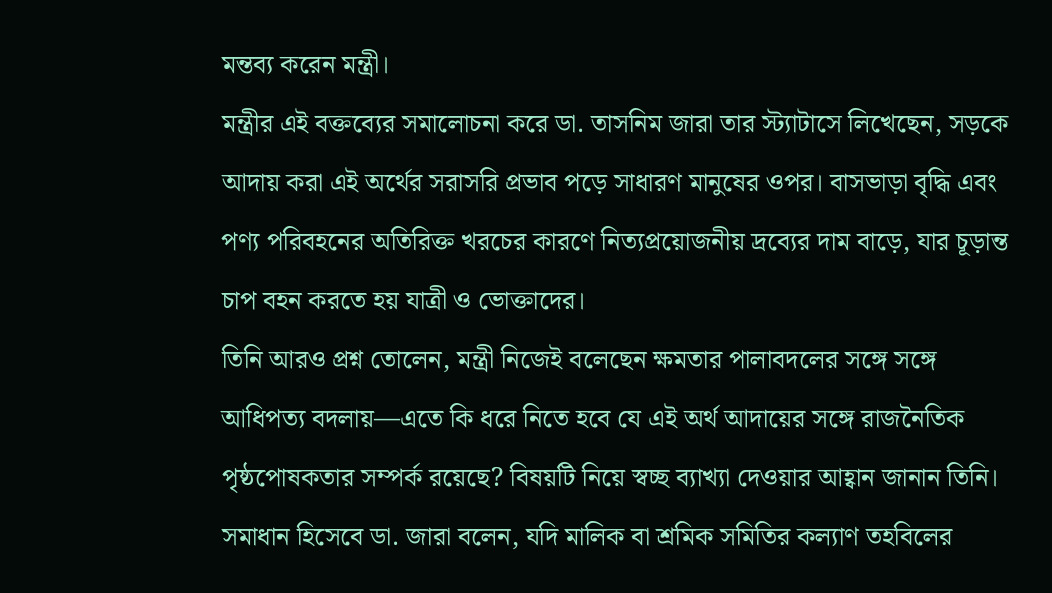মন্তব্য করেন মন্ত্রী।
মন্ত্রীর এই বক্তব্যের সমালোচনা করে ডা. তাসনিম জারা তার স্ট্যাটাসে লিখেছেন, সড়কে আদায় করা এই অর্থের সরাসরি প্রভাব পড়ে সাধারণ মানুষের ওপর। বাসভাড়া বৃদ্ধি এবং পণ্য পরিবহনের অতিরিক্ত খরচের কারণে নিত্যপ্রয়োজনীয় দ্রব্যের দাম বাড়ে, যার চূড়ান্ত চাপ বহন করতে হয় যাত্রী ও ভোক্তাদের।
তিনি আরও প্রশ্ন তোলেন, মন্ত্রী নিজেই বলেছেন ক্ষমতার পালাবদলের সঙ্গে সঙ্গে আধিপত্য বদলায়—এতে কি ধরে নিতে হবে যে এই অর্থ আদায়ের সঙ্গে রাজনৈতিক পৃষ্ঠপোষকতার সম্পর্ক রয়েছে? বিষয়টি নিয়ে স্বচ্ছ ব্যাখ্যা দেওয়ার আহ্বান জানান তিনি।
সমাধান হিসেবে ডা. জারা বলেন, যদি মালিক বা শ্রমিক সমিতির কল্যাণ তহবিলের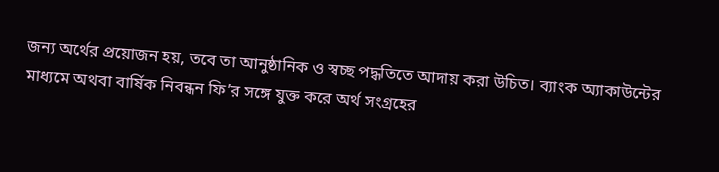জন্য অর্থের প্রয়োজন হয়, তবে তা আনুষ্ঠানিক ও স্বচ্ছ পদ্ধতিতে আদায় করা উচিত। ব্যাংক অ্যাকাউন্টের মাধ্যমে অথবা বার্ষিক নিবন্ধন ফি’র সঙ্গে যুক্ত করে অর্থ সংগ্রহের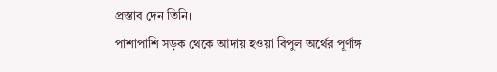প্রস্তাব দেন তিনি।
পাশাপাশি সড়ক থেকে আদায় হওয়া বিপুল অর্থের পূর্ণাঙ্গ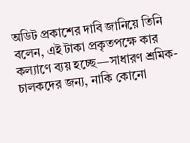অডিট প্রকাশের দাবি জানিয়ে তিনি বলেন, এই টাকা প্রকৃতপক্ষে কার কল্যাণে ব্যয় হচ্ছে—সাধারণ শ্রমিক-চালকদের জন্য, নাকি কোনো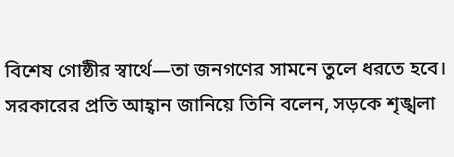বিশেষ গোষ্ঠীর স্বার্থে—তা জনগণের সামনে তুলে ধরতে হবে।
সরকারের প্রতি আহ্বান জানিয়ে তিনি বলেন, সড়কে শৃঙ্খলা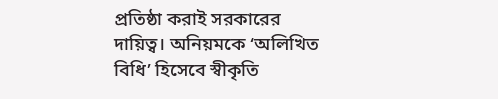প্রতিষ্ঠা করাই সরকারের দায়িত্ব। অনিয়মকে ‘অলিখিত বিধি’ হিসেবে স্বীকৃতি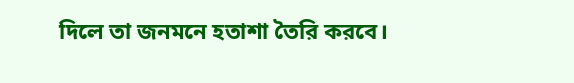দিলে তা জনমনে হতাশা তৈরি করবে।